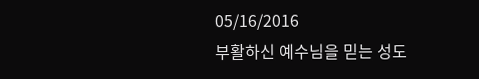05/16/2016
부활하신 예수님을 믿는 성도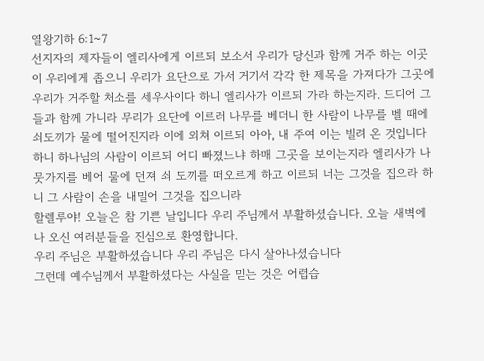열왕기하 6:1~7
선지자의 제자들이 엘리사에게 이르되 보소서 우리가 당신과 함께 거주 하는 이곳이 우리에게 좁으니 우리가 요단으로 가서 거기서 각각 한 제목을 가져다가 그곳에 우리가 거주할 처소를 세우사이다 하니 엘리사가 이르되 가라 하는지라. 드디어 그들과 함께 가니라 무리가 요단에 이르러 나무를 베더니 한 사람이 나무를 벨 때에 쇠도끼가 물에 떨어진지라 이에 외쳐 이르되 아아, 내 주여 이는 빌려 온 것입니다 하니 하나님의 사람이 이르되 어디 빠졌느냐 하매 그곳을 보이는지라 엘리사가 나뭇가지를 베어 물에 던져 쇠 도끼를 떠오르게 하고 이르되 너는 그것을 집으라 하니 그 사람이 손을 내밀어 그것을 집으니라
할렐루야! 오늘은 참 기쁜 날입니다 우리 주님께서 부활하셨습니다. 오늘 새벽에 나 오신 여러분들을 진심으로 환영합니다.
우리 주님은 부활하셨습니다 우리 주님은 다시 살아나셨습니다
그런데 예수님께서 부활하셨다는 사실을 믿는 것은 어렵습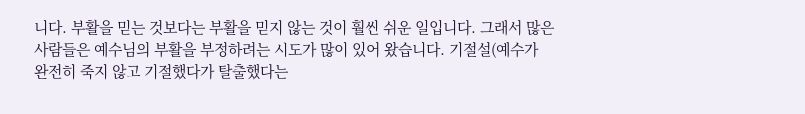니다. 부활을 믿는 것보다는 부활을 믿지 않는 것이 훨씬 쉬운 일입니다. 그래서 많은 사람들은 예수님의 부활을 부정하려는 시도가 많이 있어 왔습니다. 기절설(예수가 완전히 죽지 않고 기절했다가 탈출했다는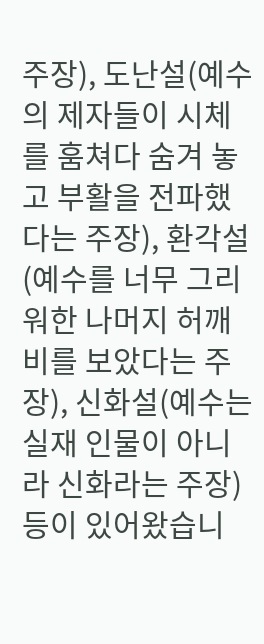주장), 도난설(예수의 제자들이 시체를 훔쳐다 숨겨 놓고 부활을 전파했다는 주장), 환각설(예수를 너무 그리워한 나머지 허깨비를 보았다는 주장), 신화설(예수는 실재 인물이 아니라 신화라는 주장) 등이 있어왔습니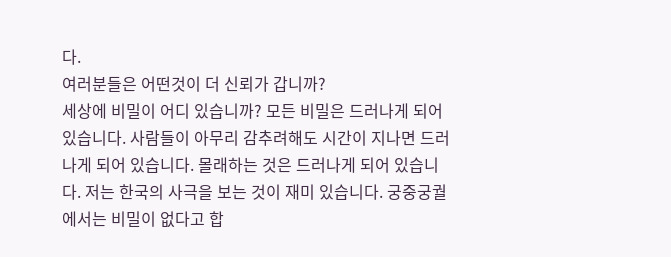다.
여러분들은 어떤것이 더 신뢰가 갑니까?
세상에 비밀이 어디 있습니까? 모든 비밀은 드러나게 되어 있습니다. 사람들이 아무리 감추려해도 시간이 지나면 드러나게 되어 있습니다. 몰래하는 것은 드러나게 되어 있습니다. 저는 한국의 사극을 보는 것이 재미 있습니다. 궁중궁궐에서는 비밀이 없다고 합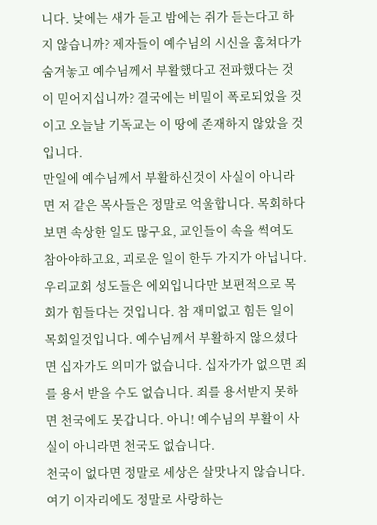니다. 낮에는 새가 듣고 밤에는 쥐가 듣는다고 하지 않습니까? 제자들이 예수님의 시신을 훔쳐다가 숨겨놓고 예수님께서 부활했다고 전파했다는 것이 믿어지십니까? 결국에는 비밀이 폭로되었을 것이고 오늘날 기독교는 이 땅에 존재하지 않았을 것입니다.
만일에 예수님께서 부활하신것이 사실이 아니라면 저 같은 목사들은 정말로 억울합니다. 목회하다보면 속상한 일도 많구요, 교인들이 속을 썩여도 참아야하고요, 괴로운 일이 한두 가지가 아닙니다. 우리교회 성도들은 에외입니다만 보편적으로 목회가 힘들다는 것입니다. 참 재미없고 힘든 일이 목회일것입니다. 예수님께서 부활하지 않으셨다면 십자가도 의미가 없습니다. 십자가가 없으면 죄를 용서 받을 수도 없습니다. 죄를 용서받지 못하면 천국에도 못갑니다. 아니! 예수님의 부활이 사실이 아니라면 천국도 없습니다.
천국이 없다면 정말로 세상은 살맛나지 않습니다. 여기 이자리에도 정말로 사랑하는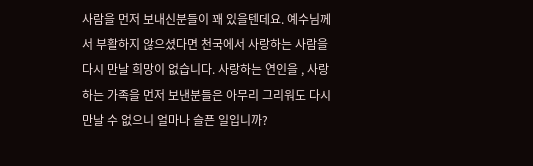사람을 먼저 보내신분들이 꽤 있을텐데요. 예수님께서 부활하지 않으셨다면 천국에서 사랑하는 사람을 다시 만날 희망이 없습니다. 사랑하는 연인을 , 사랑하는 가족을 먼저 보낸분들은 아무리 그리워도 다시 만날 수 없으니 얼마나 슬픈 일입니까?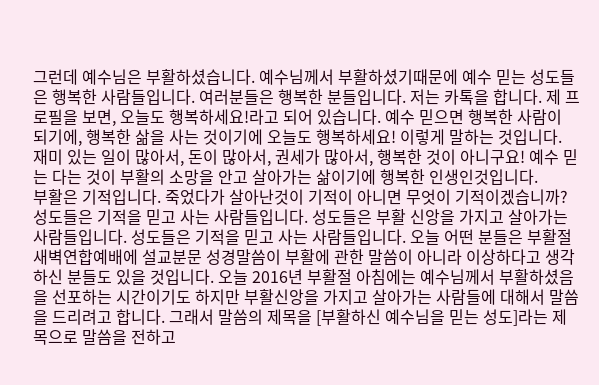그런데 예수님은 부활하셨습니다. 예수님께서 부활하셨기때문에 예수 믿는 성도들은 행복한 사람들입니다. 여러분들은 행복한 분들입니다. 저는 카톡을 합니다. 제 프로필을 보면, 오늘도 행복하세요!라고 되어 있습니다. 예수 믿으면 행복한 사람이 되기에, 행복한 삶을 사는 것이기에 오늘도 행복하세요! 이렇게 말하는 것입니다. 재미 있는 일이 많아서, 돈이 많아서, 권세가 많아서, 행복한 것이 아니구요! 예수 믿는 다는 것이 부활의 소망을 안고 살아가는 삶이기에 행복한 인생인것입니다.
부활은 기적입니다. 죽었다가 살아난것이 기적이 아니면 무엇이 기적이겠습니까? 성도들은 기적을 믿고 사는 사람들입니다. 성도들은 부활 신앙을 가지고 살아가는 사람들입니다. 성도들은 기적을 믿고 사는 사람들입니다. 오늘 어떤 분들은 부활절새벽연합예배에 설교분문 성경말씀이 부활에 관한 말씀이 아니라 이상하다고 생각하신 분들도 있을 것입니다. 오늘 2016년 부활절 아침에는 예수님께서 부활하셨음을 선포하는 시간이기도 하지만 부활신앙을 가지고 살아가는 사람들에 대해서 말씀을 드리려고 합니다. 그래서 말씀의 제목을 [부활하신 예수님을 믿는 성도]라는 제목으로 말씀을 전하고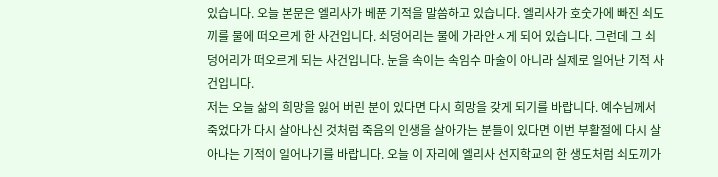있습니다. 오늘 본문은 엘리사가 베푼 기적을 말씀하고 있습니다. 엘리사가 호숫가에 빠진 쇠도끼를 물에 떠오르게 한 사건입니다. 쇠덩어리는 물에 가라안ㅅ게 되어 있습니다. 그런데 그 쇠덩어리가 떠오르게 되는 사건입니다. 눈을 속이는 속임수 마술이 아니라 실제로 일어난 기적 사건입니다.
저는 오늘 삶의 희망을 잃어 버린 분이 있다면 다시 희망을 갖게 되기를 바랍니다. 예수님께서 죽었다가 다시 살아나신 것처럼 죽음의 인생을 살아가는 분들이 있다면 이번 부활절에 다시 살아나는 기적이 일어나기를 바랍니다. 오늘 이 자리에 엘리사 선지학교의 한 생도처럼 쇠도끼가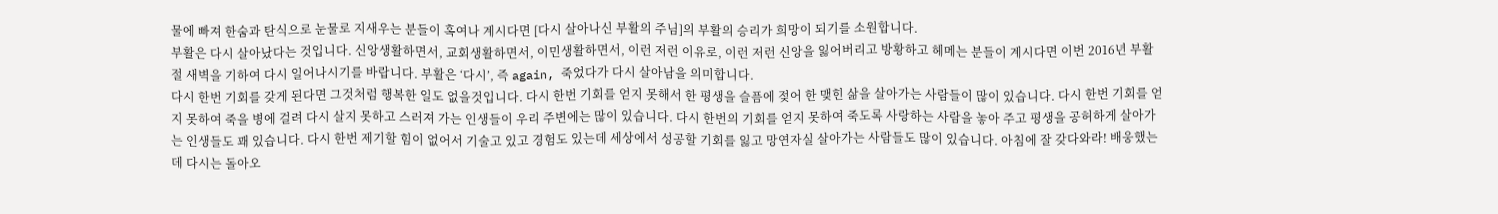물에 빠져 한숨과 탄식으로 눈물로 지새우는 분들이 혹여나 계시다면 [다시 살아나신 부활의 주님]의 부활의 승리가 희망이 되기를 소원합니다.
부활은 다시 살아났다는 것입니다. 신앙생활하면서, 교회생활하면서, 이민생활하면서, 이런 저런 이유로, 이런 저런 신앙을 잃어버리고 방황하고 헤메는 분들이 계시다면 이번 2016년 부활절 새벽을 기하여 다시 일어나시기를 바랍니다. 부활은 ‘다시’, 즉 again, 죽었다가 다시 살아남을 의미합니다.
다시 한번 기회를 갖게 된다면 그것처럼 행복한 일도 없을것입니다. 다시 한번 기회를 얻지 못해서 한 평생을 슬픔에 젖어 한 맺힌 삶을 살아가는 사람들이 많이 있습니다. 다시 한번 기회를 얻지 못하여 죽을 병에 걸려 다시 살지 못하고 스러져 가는 인생들이 우리 주변에는 많이 있습니다. 다시 한번의 기회를 얻지 못하여 죽도록 사랑하는 사람을 놓아 주고 평생을 공허하게 살아가는 인생들도 꽤 있습니다. 다시 한번 제기할 힘이 없어서 기술고 있고 경험도 있는데 세상에서 성공할 기회를 잃고 망연자실 살아가는 사람들도 많이 있습니다. 아침에 잘 갖다와라! 배웅했는데 다시는 돌아오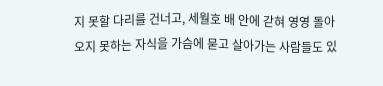지 못할 다리를 건너고, 세월호 배 안에 갇혀 영영 돌아오지 못하는 자식을 가슴에 묻고 살아가는 사람들도 있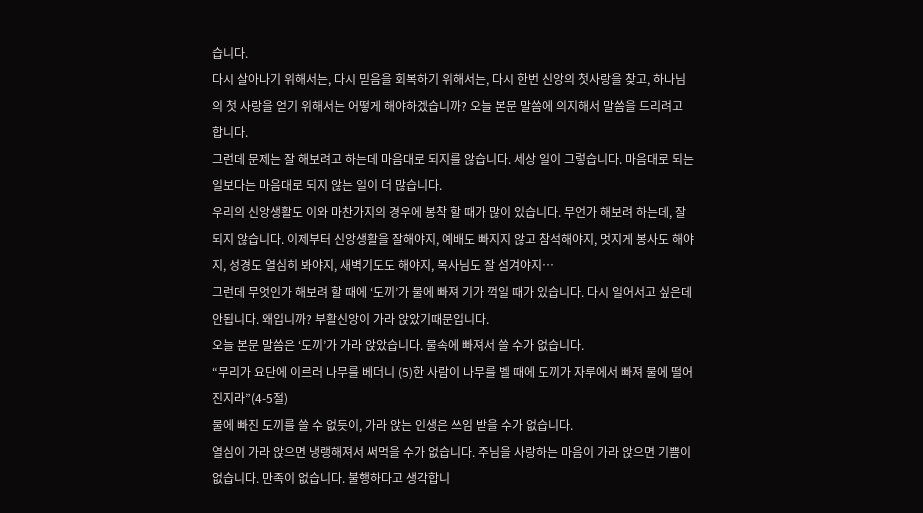습니다.
다시 살아나기 위해서는, 다시 믿음을 회복하기 위해서는, 다시 한번 신앙의 첫사랑을 찾고, 하나님의 첫 사랑을 얻기 위해서는 어떻게 해야하겠습니까? 오늘 본문 말씀에 의지해서 말씀을 드리려고 합니다.
그런데 문제는 잘 해보려고 하는데 마음대로 되지를 않습니다. 세상 일이 그렇습니다. 마음대로 되는 일보다는 마음대로 되지 않는 일이 더 많습니다.
우리의 신앙생활도 이와 마찬가지의 경우에 봉착 할 때가 많이 있습니다. 무언가 해보려 하는데, 잘 되지 않습니다. 이제부터 신앙생활을 잘해야지, 예배도 빠지지 않고 참석해야지, 멋지게 봉사도 해야지, 성경도 열심히 봐야지, 새벽기도도 해야지, 목사님도 잘 섬겨야지…
그런데 무엇인가 해보려 할 때에 ‘도끼’가 물에 빠져 기가 꺽일 때가 있습니다. 다시 일어서고 싶은데 안됩니다. 왜입니까? 부활신앙이 가라 앉았기때문입니다.
오늘 본문 말씀은 ‘도끼’가 가라 앉았습니다. 물속에 빠져서 쓸 수가 없습니다.
“무리가 요단에 이르러 나무를 베더니 (5)한 사람이 나무를 벨 때에 도끼가 자루에서 빠져 물에 떨어진지라”(4-5절)
물에 빠진 도끼를 쓸 수 없듯이, 가라 앉는 인생은 쓰임 받을 수가 없습니다.
열심이 가라 앉으면 냉랭해져서 써먹을 수가 없습니다. 주님을 사랑하는 마음이 가라 앉으면 기쁨이 없습니다. 만족이 없습니다. 불행하다고 생각합니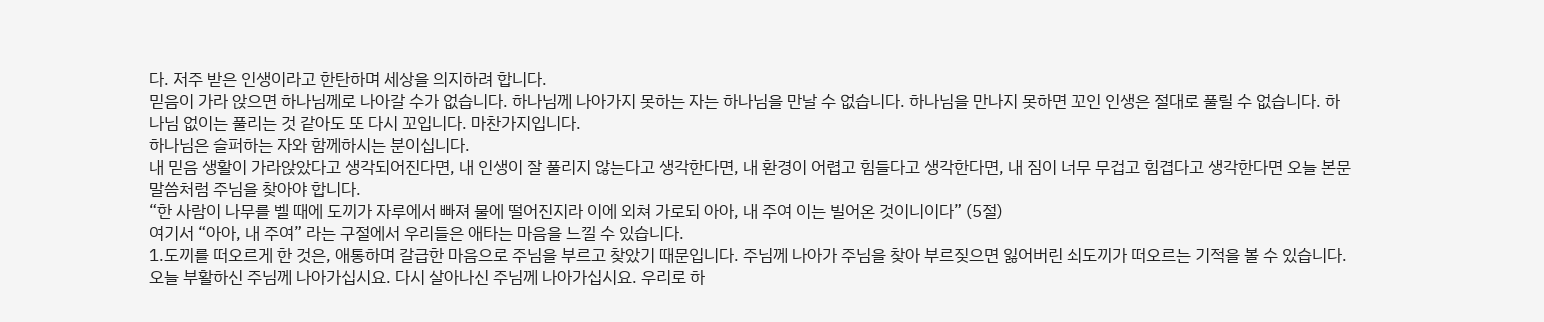다. 저주 받은 인생이라고 한탄하며 세상을 의지하려 합니다.
믿음이 가라 앉으면 하나님께로 나아갈 수가 없습니다. 하나님께 나아가지 못하는 자는 하나님을 만날 수 없습니다. 하나님을 만나지 못하면 꼬인 인생은 절대로 풀릴 수 없습니다. 하나님 없이는 풀리는 것 같아도 또 다시 꼬입니다. 마찬가지입니다.
하나님은 슬퍼하는 자와 함께하시는 분이십니다.
내 믿음 생활이 가라앉았다고 생각되어진다면, 내 인생이 잘 풀리지 않는다고 생각한다면, 내 환경이 어렵고 힘들다고 생각한다면, 내 짐이 너무 무겁고 힘겹다고 생각한다면 오늘 본문 말씀처럼 주님을 찾아야 합니다.
“한 사람이 나무를 벨 때에 도끼가 자루에서 빠져 물에 떨어진지라 이에 외쳐 가로되 아아, 내 주여 이는 빌어온 것이니이다” (5절)
여기서 “아아, 내 주여” 라는 구절에서 우리들은 애타는 마음을 느낄 수 있습니다.
1.도끼를 떠오르게 한 것은, 애통하며 갈급한 마음으로 주님을 부르고 찾았기 때문입니다. 주님께 나아가 주님을 찾아 부르짖으면 잃어버린 쇠도끼가 떠오르는 기적을 볼 수 있습니다.
오늘 부활하신 주님께 나아가십시요. 다시 살아나신 주님께 나아가십시요. 우리로 하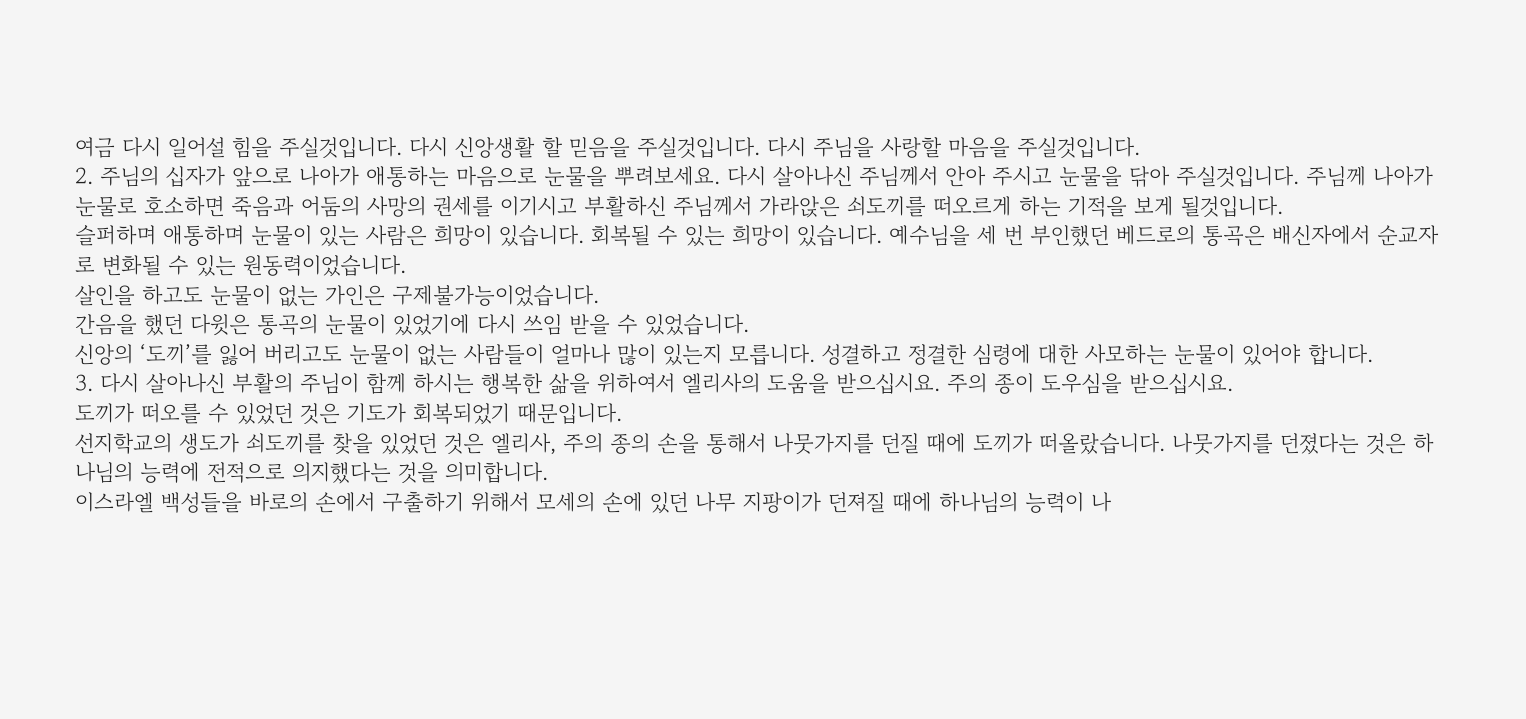여금 다시 일어설 힘을 주실것입니다. 다시 신앙생활 할 믿음을 주실것입니다. 다시 주님을 사랑할 마음을 주실것입니다.
2. 주님의 십자가 앞으로 나아가 애통하는 마음으로 눈물을 뿌려보세요. 다시 살아나신 주님께서 안아 주시고 눈물을 닦아 주실것입니다. 주님께 나아가 눈물로 호소하면 죽음과 어둠의 사망의 권세를 이기시고 부활하신 주님께서 가라앉은 쇠도끼를 떠오르게 하는 기적을 보게 될것입니다.
슬퍼하며 애통하며 눈물이 있는 사람은 희망이 있습니다. 회복될 수 있는 희망이 있습니다. 예수님을 세 번 부인했던 베드로의 통곡은 배신자에서 순교자로 변화될 수 있는 원동력이었습니다.
살인을 하고도 눈물이 없는 가인은 구제불가능이었습니다.
간음을 했던 다윗은 통곡의 눈물이 있었기에 다시 쓰임 받을 수 있었습니다.
신앙의 ‘도끼’를 잃어 버리고도 눈물이 없는 사람들이 얼마나 많이 있는지 모릅니다. 성결하고 정결한 심령에 대한 사모하는 눈물이 있어야 합니다.
3. 다시 살아나신 부활의 주님이 함께 하시는 행복한 삶을 위하여서 엘리사의 도움을 받으십시요. 주의 종이 도우심을 받으십시요.
도끼가 떠오를 수 있었던 것은 기도가 회복되었기 때문입니다.
선지학교의 생도가 쇠도끼를 찾을 있었던 것은 엘리사, 주의 종의 손을 통해서 나뭇가지를 던질 때에 도끼가 떠올랐습니다. 나뭇가지를 던졌다는 것은 하나님의 능력에 전적으로 의지했다는 것을 의미합니다.
이스라엘 백성들을 바로의 손에서 구출하기 위해서 모세의 손에 있던 나무 지팡이가 던져질 때에 하나님의 능력이 나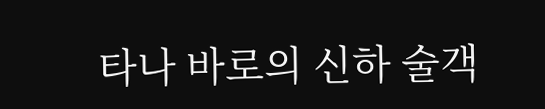타나 바로의 신하 술객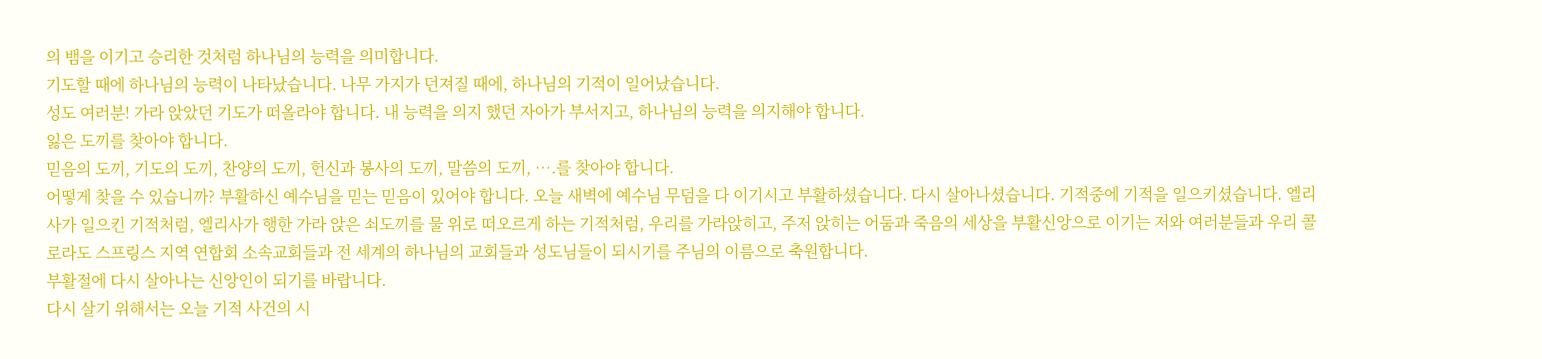의 뱀을 이기고 승리한 것처럼 하나님의 능력을 의미합니다.
기도할 때에 하나님의 능력이 나타났습니다. 나무 가지가 던져질 때에, 하나님의 기적이 일어났습니다.
성도 여러분! 가라 앉았던 기도가 떠올라야 합니다. 내 능력을 의지 했던 자아가 부서지고, 하나님의 능력을 의지해야 합니다.
잃은 도끼를 찾아야 합니다.
믿음의 도끼, 기도의 도끼, 찬양의 도끼, 헌신과 봉사의 도끼, 말씀의 도끼, ….를 찾아야 합니다.
어떻게 찾을 수 있습니까? 부활하신 예수님을 믿는 믿음이 있어야 합니다. 오늘 새벽에 예수님 무덤을 다 이기시고 부활하셨습니다. 다시 살아나셨습니다. 기적중에 기적을 일으키셨습니다. 엘리사가 일으킨 기적처럼, 엘리사가 행한 가라 앉은 쇠도끼를 물 위로 떠오르게 하는 기적처럼, 우리를 가라앉히고, 주저 앉히는 어둠과 죽음의 세상을 부활신앙으로 이기는 저와 여러분들과 우리 콜로라도 스프링스 지역 연합회 소속교회들과 전 세계의 하나님의 교회들과 성도님들이 되시기를 주님의 이름으로 축원합니다.
부활절에 다시 살아나는 신앙인이 되기를 바랍니다.
다시 살기 위해서는 오늘 기적 사건의 시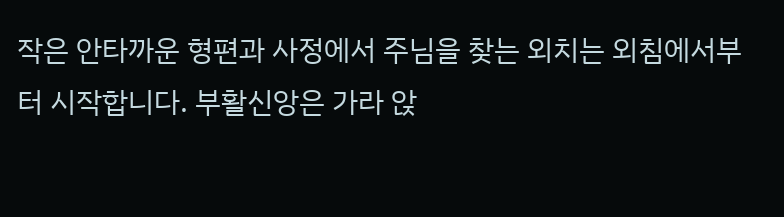작은 안타까운 형편과 사정에서 주님을 찾는 외치는 외침에서부터 시작합니다. 부활신앙은 가라 앉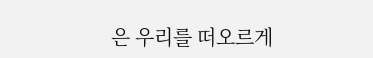은 우리를 떠오르게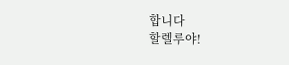합니다
할렐루야!